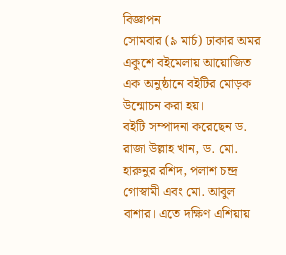বিজ্ঞাপন
সোমবার (৯ মার্চ) ঢাকার অমর একুশে বইমেলায় আয়োজিত এক অনুষ্ঠানে বইটির মোড়ক উন্মোচন করা হয়।
বইটি সম্পাদনা করেছেন ড. রাজা উল্লাহ খান, ড. মো. হারুনুর রশিদ, পলাশ চন্দ্র গোস্বামী এবং মো. আবুল বাশার। এতে দক্ষিণ এশিয়ায়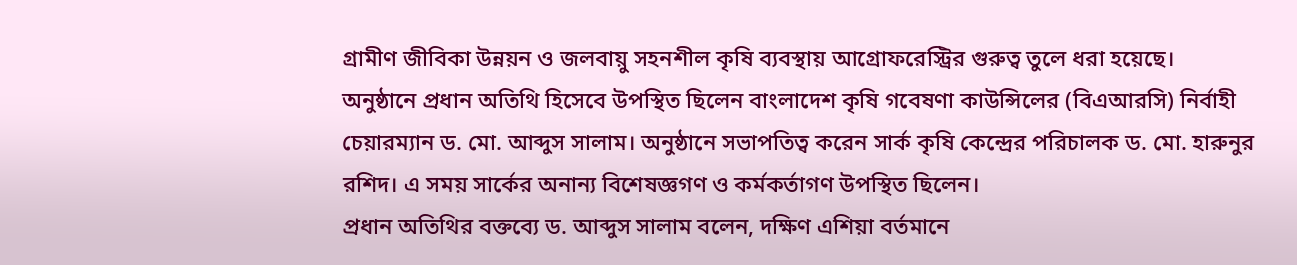গ্রামীণ জীবিকা উন্নয়ন ও জলবায়ু সহনশীল কৃষি ব্যবস্থায় আগ্রোফরেস্ট্রির গুরুত্ব তুলে ধরা হয়েছে।
অনুষ্ঠানে প্রধান অতিথি হিসেবে উপস্থিত ছিলেন বাংলাদেশ কৃষি গবেষণা কাউন্সিলের (বিএআরসি) নির্বাহী চেয়ারম্যান ড. মো. আব্দুস সালাম। অনুষ্ঠানে সভাপতিত্ব করেন সার্ক কৃষি কেন্দ্রের পরিচালক ড. মো. হারুনুর রশিদ। এ সময় সার্কের অনান্য বিশেষজ্ঞগণ ও কর্মকর্তাগণ উপস্থিত ছিলেন।
প্রধান অতিথির বক্তব্যে ড. আব্দুস সালাম বলেন, দক্ষিণ এশিয়া বর্তমানে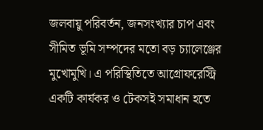জলবায়ু পরিবর্তন, জনসংখ্যার চাপ এবং সীমিত ভূমি সম্পদের মতো বড় চ্যালেঞ্জের মুখোমুখি। এ পরিস্থিতিতে আগ্রোফরেস্ট্রি একটি কার্যকর ও টেকসই সমাধান হতে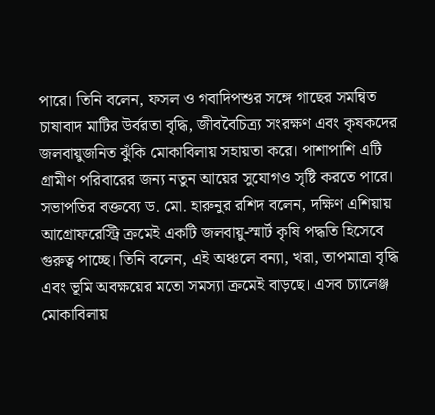পারে। তিনি বলেন, ফসল ও গবাদিপশুর সঙ্গে গাছের সমন্বিত চাষাবাদ মাটির উর্বরতা বৃদ্ধি, জীববৈচিত্র্য সংরক্ষণ এবং কৃষকদের জলবায়ুজনিত ঝুঁকি মোকাবিলায় সহায়তা করে। পাশাপাশি এটি গ্রামীণ পরিবারের জন্য নতুন আয়ের সুযোগও সৃষ্টি করতে পারে।
সভাপতির বক্তব্যে ড. মো. হারুনুর রশিদ বলেন, দক্ষিণ এশিয়ায় আগ্রোফরেস্ট্রি ক্রমেই একটি জলবায়ু-স্মার্ট কৃষি পদ্ধতি হিসেবে গুরুত্ব পাচ্ছে। তিনি বলেন, এই অঞ্চলে বন্যা, খরা, তাপমাত্রা বৃদ্ধি এবং ভূমি অবক্ষয়ের মতো সমস্যা ক্রমেই বাড়ছে। এসব চ্যালেঞ্জ মোকাবিলায়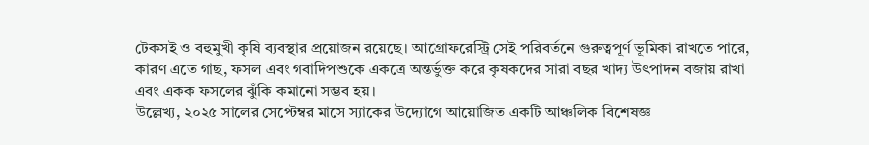টেকসই ও বহুমুখী কৃষি ব্যবস্থার প্রয়োজন রয়েছে। আগ্রোফরেস্ট্রি সেই পরিবর্তনে গুরুত্বপূর্ণ ভূমিকা রাখতে পারে, কারণ এতে গাছ, ফসল এবং গবাদিপশুকে একত্রে অন্তর্ভুক্ত করে কৃষকদের সারা বছর খাদ্য উৎপাদন বজায় রাখা এবং একক ফসলের ঝুঁকি কমানো সম্ভব হয়।
উল্লেখ্য, ২০২৫ সালের সেপ্টেম্বর মাসে স্যাকের উদ্যোগে আয়োজিত একটি আঞ্চলিক বিশেষজ্ঞ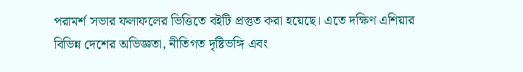পরামর্শ সভার ফলাফলের ভিত্তিতে বইটি প্রস্তুত করা হয়েছে। এতে দক্ষিণ এশিয়ার বিভিন্ন দেশের অভিজ্ঞতা, নীতিগত দৃষ্টিভঙ্গি এবং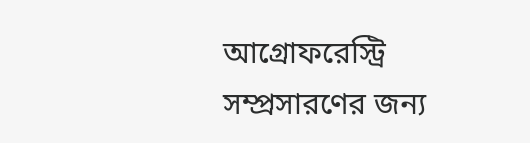আগ্রোফরেস্ট্রি সম্প্রসারণের জন্য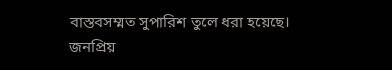বাস্তবসম্মত সুপারিশ তুলে ধরা হয়েছে।
জনপ্রিয়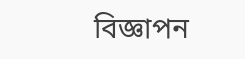বিজ্ঞাপন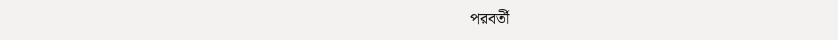পরবর্তী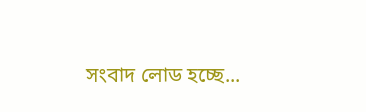সংবাদ লোড হচ্ছে...